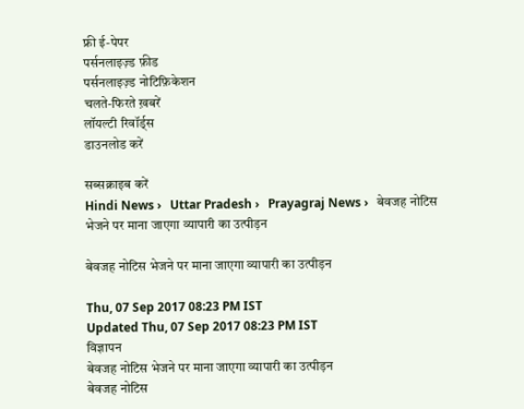फ्री ई-पेपर
पर्सनलाइज़्ड फ़ीड
पर्सनलाइज़्ड नोटिफ़िकेशन
चलते-फिरते ख़बरें
लॉयल्टी रिवॉर्ड्स
डाउनलोड करें

सब्सक्राइब करें
Hindi News ›   Uttar Pradesh ›   Prayagraj News ›   बेवजह नोटिस भेजने पर माना जाएगा व्यापारी का उत्पीड़न

बेवजह नोटिस भेजने पर माना जाएगा व्यापारी का उत्पीड़न

Thu, 07 Sep 2017 08:23 PM IST
Updated Thu, 07 Sep 2017 08:23 PM IST
विज्ञापन
बेवजह नोटिस भेजने पर माना जाएगा व्यापारी का उत्पीड़न
बेवजह नोटिस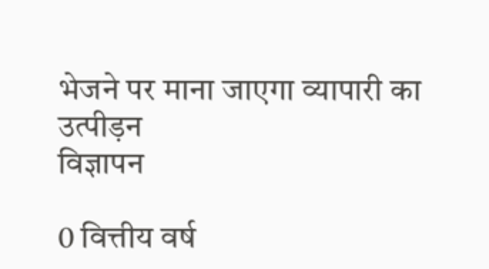भेजने पर माना जाएगा व्यापारी का उत्पीड़न
विज्ञापन

0 वित्तीय वर्ष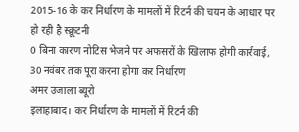2015-16 के कर निर्धारण के मामलों में रिटर्न की चयन के आधार पर हो रही है स्क्रूटनी
0 बिना कारण नोटिस भेजने पर अफसरों के खिलाफ होगी कार्रवाई, 30 नवंबर तक पूरा करना होगा कर निर्धारण
अमर उजाला ब्यूरो
इलाहाबाद। कर निर्धारण के मामलों में रिटर्न की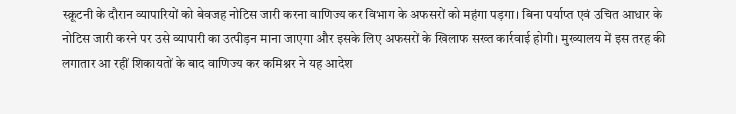स्क्रूटनी के दौरान व्यापारियों को बेवजह नोटिस जारी करना वाणिज्य कर विभाग के अफसरों को महंगा पड़गा। बिना पर्याप्त एवं उचित आधार के नोटिस जारी करने पर उसे व्यापारी का उत्पीड़न माना जाएगा और इसके लिए अफसरों के खिलाफ सख्त कार्रवाई होगी। मुख्यालय में इस तरह की लगातार आ रहीं शिकायतों के बाद वाणिज्य कर कमिश्नर ने यह आदेश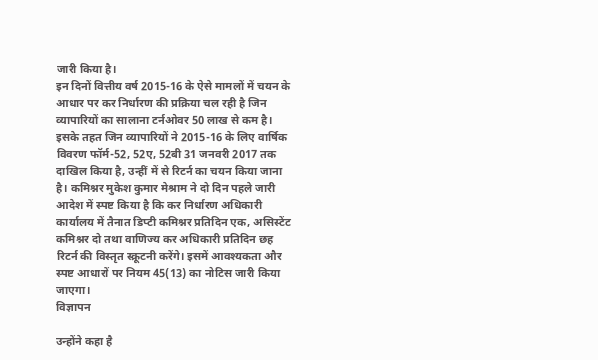जारी किया है।
इन दिनों वित्तीय वर्ष 2015-16 के ऐसे मामलों में चयन के आधार पर कर निर्धारण की प्रक्रिया चल रही है जिन व्यापारियों का सालाना टर्नओवर 50 लाख से कम है। इसके तहत जिन व्यापारियों ने 2015-16 के लिए वार्षिक विवरण फॉर्म-52, 52ए, 52बी 31 जनवरी 2017 तक दाखिल किया है, उन्हीं में से रिटर्न का चयन किया जाना है। कमिश्नर मुकेश कुमार मेश्राम ने दो दिन पहले जारी आदेश में स्पष्ट किया है कि कर निर्धारण अधिकारी कार्यालय में तैनात डिप्टी कमिश्नर प्रतिदिन एक, असिस्टेंट कमिश्नर दो तथा वाणिज्य कर अधिकारी प्रतिदिन छह रिटर्न की विस्तृत स्क्रूटनी करेंगे। इसमें आवश्यकता और स्पष्ट आधारों पर नियम 45(13) का नोटिस जारी किया जाएगा।
विज्ञापन

उन्होंने कहा है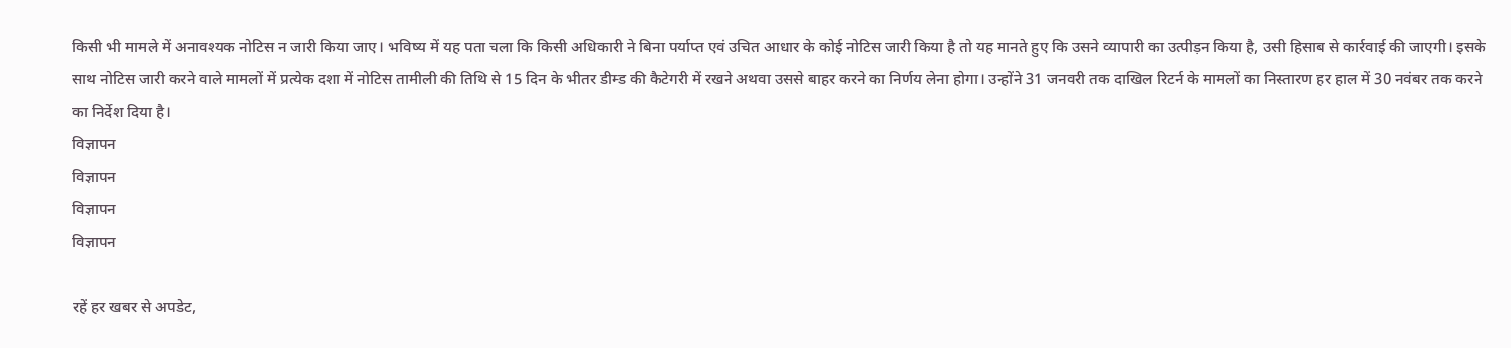किसी भी मामले में अनावश्यक नोटिस न जारी किया जाए। भविष्य में यह पता चला कि किसी अधिकारी ने बिना पर्याप्त एवं उचित आधार के कोई नोटिस जारी किया है तो यह मानते हुए कि उसने व्यापारी का उत्पीड़न किया है, उसी हिसाब से कार्रवाई की जाएगी। इसके साथ नोटिस जारी करने वाले मामलों में प्रत्येक दशा में नोटिस तामीली की तिथि से 15 दिन के भीतर डीम्ड की कैटेगरी में रखने अथवा उससे बाहर करने का निर्णय लेना होगा। उन्होंने 31 जनवरी तक दाखिल रिटर्न के मामलों का निस्तारण हर हाल में 30 नवंबर तक करने का निर्देश दिया है।
विज्ञापन
विज्ञापन
विज्ञापन
विज्ञापन

रहें हर खबर से अपडेट,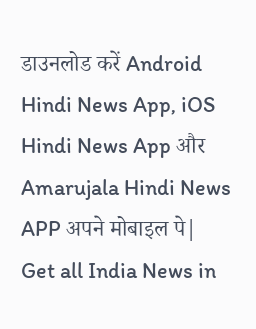डाउनलोड करें Android Hindi News App, iOS Hindi News App और Amarujala Hindi News APP अपने मोबाइल पे|
Get all India News in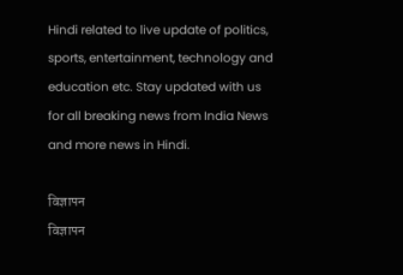Hindi related to live update of politics, sports, entertainment, technology and education etc. Stay updated with us for all breaking news from India News and more news in Hindi.

विज्ञापन
विज्ञापन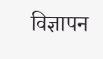विज्ञापन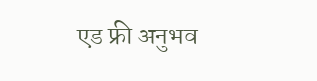एड फ्री अनुभव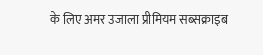के लिए अमर उजाला प्रीमियम सब्सक्राइब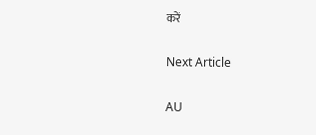करें

Next Article

AU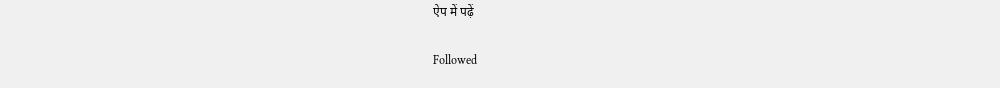ऐप में पढ़ें

Followed